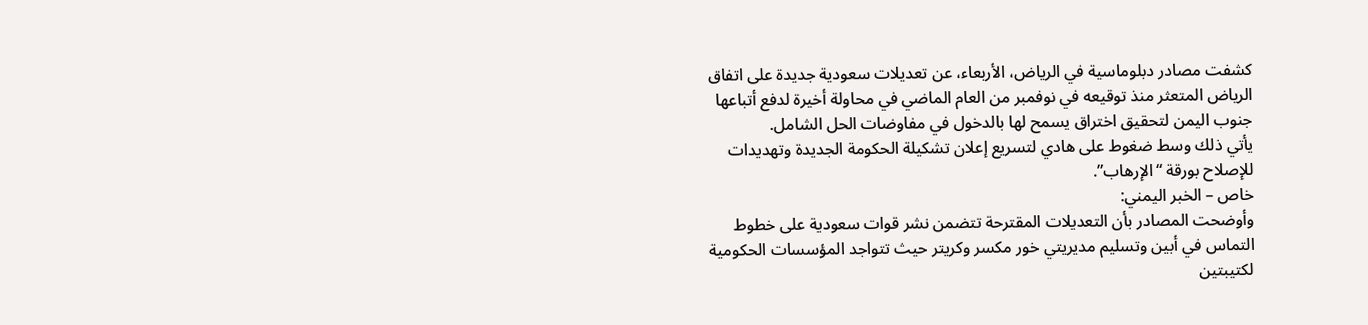كشفت مصادر دبلوماسية في الرياض، الأربعاء، عن تعديلات سعودية جديدة على اتفاق الرياض المتعثر منذ توقيعه في نوفمبر من العام الماضي في محاولة أخيرة لدفع أتباعها جنوب اليمن لتحقيق اختراق يسمح لها بالدخول في مفاوضات الحل الشامل.
يأتي ذلك وسط ضغوط على هادي لتسريع إعلان تشكيلة الحكومة الجديدة وتهديدات للإصلاح بورقة “الإرهاب”.
خاص – الخبر اليمني:
وأوضحت المصادر بأن التعديلات المقترحة تتضمن نشر قوات سعودية على خطوط التماس في أبين وتسليم مديريتي خور مكسر وكريتر حيث تتواجد المؤسسات الحكومية لكتيبتين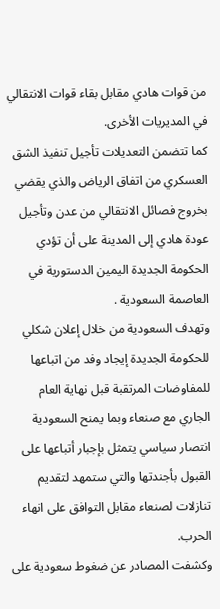من قوات هادي مقابل بقاء قوات الانتقالي في المديريات الأخرى.
كما تتضمن التعديلات تأجيل تنفيذ الشق العسكري من اتفاق الرياض والذي يقضي بخروج فصائل الانتقالي من عدن وتأجيل عودة هادي إلى المدينة على أن تؤدي الحكومة الجديدة اليمين الدستورية في العاصمة السعودية .
وتهدف السعودية من خلال إعلان شكلي للحكومة الجديدة إيجاد وفد من اتباعها للمفاوضات المرتقبة قبل نهاية العام الجاري مع صنعاء وبما يمنح السعودية انتصار سياسي يتمثل بإجبار أتباعها على القبول بأجندتها والتي ستمهد لتقديم تنازلات لصنعاء مقابل التوافق على انهاء الحرب.
وكشفت المصادر عن ضغوط سعودية على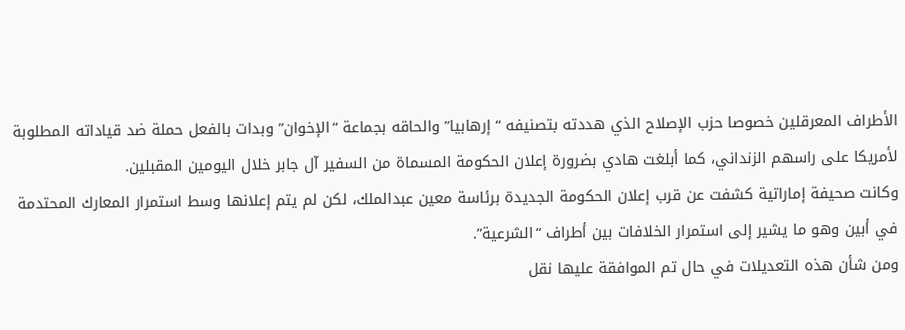الأطراف المعرقلين خصوصا حزب الإصلاح الذي هددته بتصنيفه “إرهابيا” والحاقه بجماعة “الإخوان” وبدات بالفعل حملة ضد قياداته المطلوبة لأمريكا على راسهم الزنداني، كما أبلغت هادي بضرورة إعلان الحكومة المسماة من السفير آل جابر خلال اليومين المقبلين.
وكانت صحيفة إماراتية كشفت عن قرب إعلان الحكومة الجديدة برئاسة معين عبدالملك، لكن لم يتم إعلانها وسط استمرار المعارك المحتدمة في أبين وهو ما يشير إلى استمرار الخلافات بين أطراف “الشرعية”.
ومن شأن هذه التعديلات في حال تم الموافقة عليها نقل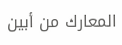المعارك من أبين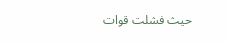حيث فشلت قوات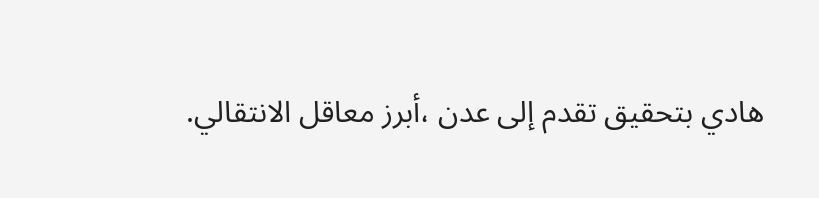هادي بتحقيق تقدم إلى عدن ،أبرز معاقل الانتقالي.